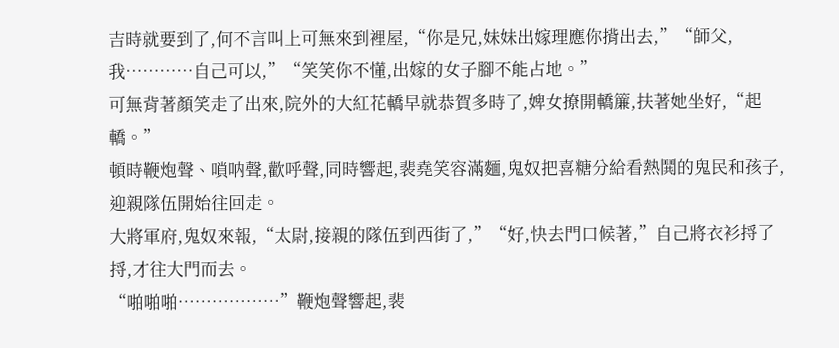吉時就要到了,何不言叫上可無來到裡屋,“你是兄,妹妹出嫁理應你揹出去,”“師父,我…………自己可以,”“笑笑你不懂,出嫁的女子腳不能占地。”
可無背著顏笑走了出來,院外的大紅花轎早就恭賀多時了,婢女撩開轎簾,扶著她坐好,“起轎。”
頓時鞭炮聲、嗩呐聲,歡呼聲,同時響起,裴堯笑容滿麵,鬼奴把喜糖分給看熱鬨的鬼民和孩子,迎親隊伍開始往回走。
大將軍府,鬼奴來報,“太尉,接親的隊伍到西街了,”“好,快去門口候著,”自己將衣衫捋了捋,才往大門而去。
“啪啪啪………………”鞭炮聲響起,裴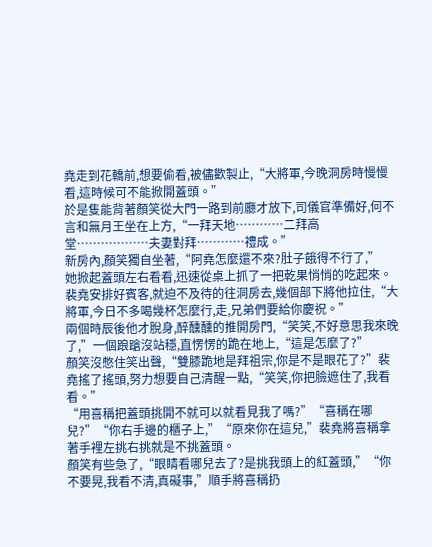堯走到花轎前,想要偷看,被儘歡製止,“大將軍,今晚洞房時慢慢看,這時候可不能掀開蓋頭。”
於是隻能背著顏笑從大門一路到前廳才放下,司儀官準備好,何不言和無月王坐在上方,“一拜天地…………二拜高堂………………夫妻對拜…………禮成。”
新房內,顏笑獨自坐著,“阿堯怎麼還不來?肚子餓得不行了,”
她掀起蓋頭左右看看,迅速從桌上抓了一把乾果悄悄的吃起來。
裴堯安排好賓客,就迫不及待的往洞房去,幾個部下將他拉住,“大將軍,今日不多喝幾杯怎麼行,走,兄弟們要給你慶祝。”
兩個時辰後他才脫身,醉醺醺的推開房門,“笑笑,不好意思我來晚了,”一個踉蹌沒站穩,直愣愣的跪在地上,“這是怎麼了?”
顏笑沒憋住笑出聲,“雙膝跪地是拜祖宗,你是不是眼花了?”裴堯搖了搖頭,努力想要自己清醒一點,“笑笑,你把臉遮住了,我看看。”
“用喜稱把蓋頭挑開不就可以就看見我了嗎?”“喜稱在哪兒?”“你右手邊的櫃子上,”“原來你在這兒,”裴堯將喜稱拿著手裡左挑右挑就是不挑蓋頭。
顏笑有些急了,“眼睛看哪兒去了?是挑我頭上的紅蓋頭,”“你不要晃,我看不清,真礙事,”順手將喜稱扔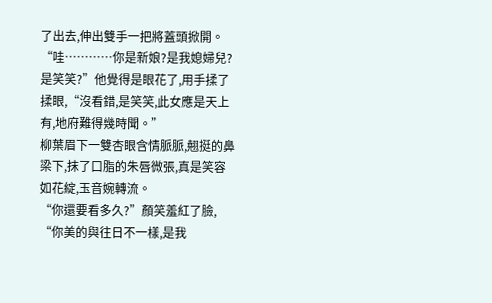了出去,伸出雙手一把將蓋頭掀開。
“哇…………你是新娘?是我媳婦兒?是笑笑?”他覺得是眼花了,用手揉了揉眼,“沒看錯,是笑笑,此女應是天上有,地府難得幾時聞。”
柳葉眉下一雙杏眼含情脈脈,翹挺的鼻梁下,抹了口脂的朱唇微張,真是笑容如花綻,玉音婉轉流。
“你還要看多久?”顏笑羞紅了臉,
“你美的與往日不一樣,是我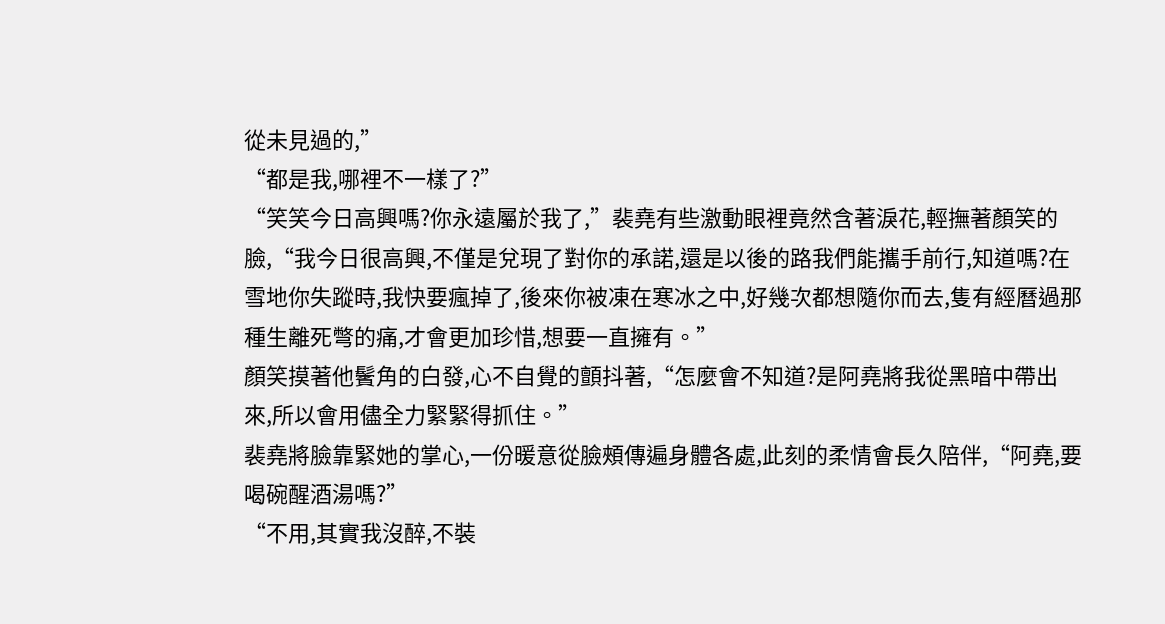從未見過的,”
“都是我,哪裡不一樣了?”
“笑笑今日高興嗎?你永遠屬於我了,”裴堯有些激動眼裡竟然含著淚花,輕撫著顏笑的臉,“我今日很高興,不僅是兌現了對你的承諾,還是以後的路我們能攜手前行,知道嗎?在雪地你失蹤時,我快要瘋掉了,後來你被凍在寒冰之中,好幾次都想隨你而去,隻有經曆過那種生離死彆的痛,才會更加珍惜,想要一直擁有。”
顏笑摸著他鬢角的白發,心不自覺的顫抖著,“怎麼會不知道?是阿堯將我從黑暗中帶出來,所以會用儘全力緊緊得抓住。”
裴堯將臉靠緊她的掌心,一份暖意從臉頰傳遍身體各處,此刻的柔情會長久陪伴,“阿堯,要喝碗醒酒湯嗎?”
“不用,其實我沒醉,不裝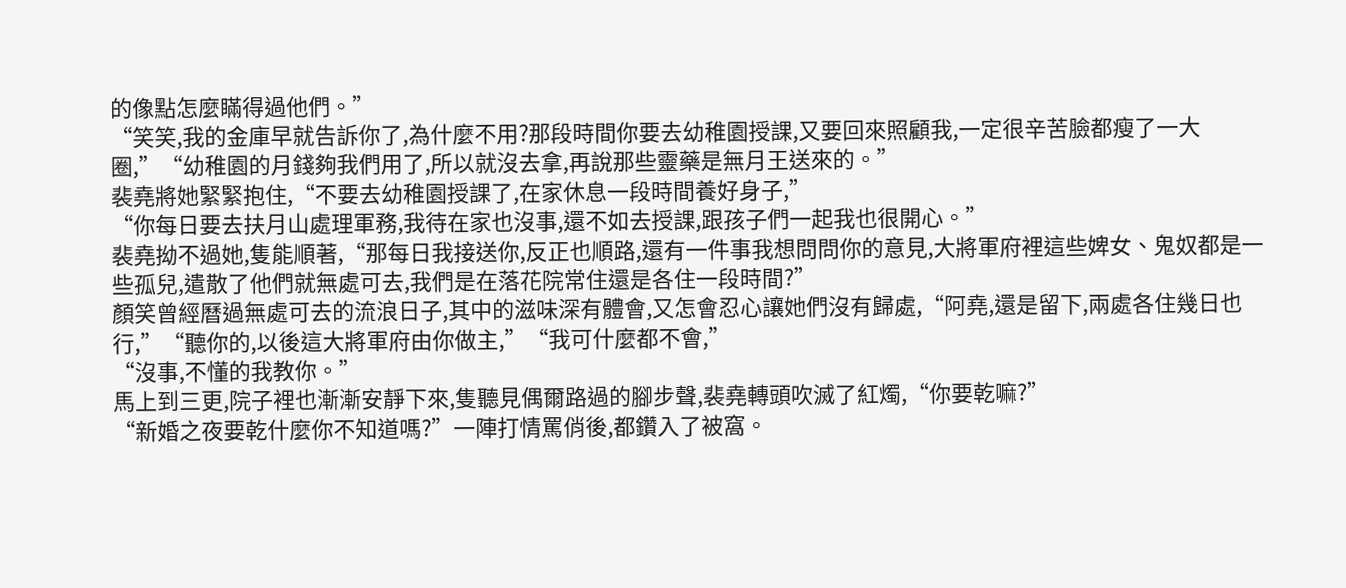的像點怎麼瞞得過他們。”
“笑笑,我的金庫早就告訴你了,為什麼不用?那段時間你要去幼稚園授課,又要回來照顧我,一定很辛苦臉都瘦了一大圈,”“幼稚園的月錢夠我們用了,所以就沒去拿,再說那些靈藥是無月王送來的。”
裴堯將她緊緊抱住,“不要去幼稚園授課了,在家休息一段時間養好身子,”
“你每日要去扶月山處理軍務,我待在家也沒事,還不如去授課,跟孩子們一起我也很開心。”
裴堯拗不過她,隻能順著,“那每日我接送你,反正也順路,還有一件事我想問問你的意見,大將軍府裡這些婢女、鬼奴都是一些孤兒,遣散了他們就無處可去,我們是在落花院常住還是各住一段時間?”
顏笑曾經曆過無處可去的流浪日子,其中的滋味深有體會,又怎會忍心讓她們沒有歸處,“阿堯,還是留下,兩處各住幾日也行,”“聽你的,以後這大將軍府由你做主,”“我可什麼都不會,”
“沒事,不懂的我教你。”
馬上到三更,院子裡也漸漸安靜下來,隻聽見偶爾路過的腳步聲,裴堯轉頭吹滅了紅燭,“你要乾嘛?”
“新婚之夜要乾什麼你不知道嗎?”一陣打情罵俏後,都鑽入了被窩。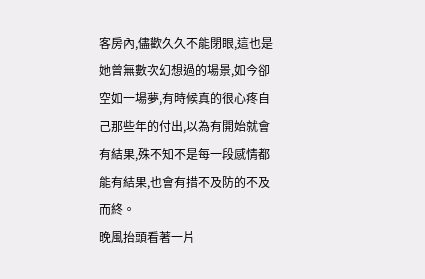客房內,儘歡久久不能閉眼,這也是她曾無數次幻想過的場景,如今卻空如一場夢,有時候真的很心疼自己那些年的付出,以為有開始就會有結果,殊不知不是每一段感情都能有結果,也會有措不及防的不及而終。
晚風抬頭看著一片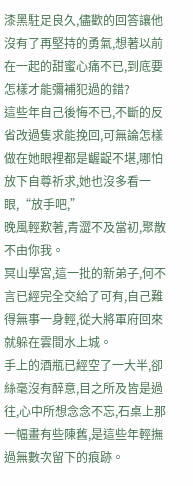漆黑駐足良久,儘歡的回答讓他沒有了再堅持的勇氣,想著以前在一起的甜蜜心痛不已,到底要怎樣才能彌補犯過的錯?
這些年自己後悔不已,不斷的反省改過隻求能挽回,可無論怎樣做在她眼裡都是齷齪不堪,哪怕放下自尊祈求,她也沒多看一眼,“放手吧,”
晚風輕歎著,青澀不及當初,聚散不由你我。
冥山學宮,這一批的新弟子,何不言已經完全交給了可有,自己難得無事一身輕,從大將軍府回來就躲在雲間水上城。
手上的酒瓶已經空了一大半,卻絲毫沒有醉意,目之所及皆是過往,心中所想念念不忘,石桌上那一幅畫有些陳舊,是這些年輕撫過無數次留下的痕跡。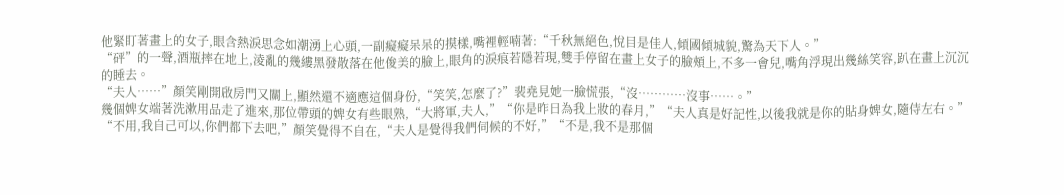他緊盯著畫上的女子,眼含熱淚思念如潮湧上心頭,一副癡癡呆呆的摸樣,嘴裡輕喃著:“千秋無絕色,悅目是佳人,傾國傾城貌,驚為天下人。”
“砰”的一聲,酒瓶摔在地上,淩亂的幾縷黑發散落在他俊美的臉上,眼角的淚痕若隱若現,雙手停留在畫上女子的臉頰上,不多一會兒,嘴角浮現出幾絲笑容,趴在畫上沉沉的睡去。
“夫人……”顏笑剛開啟房門又關上,顯然還不適應這個身份,“笑笑,怎麼了?”裴堯見她一臉慌張,“沒…………沒事……。”
幾個婢女端著洗漱用品走了進來,那位帶頭的婢女有些眼熟,“大將軍,夫人,”“你是昨日為我上妝的春月,”“夫人真是好記性,以後我就是你的貼身婢女,隨侍左右。”
“不用,我自己可以,你們都下去吧,”顏笑覺得不自在,“夫人是覺得我們伺候的不好,”“不是,我不是那個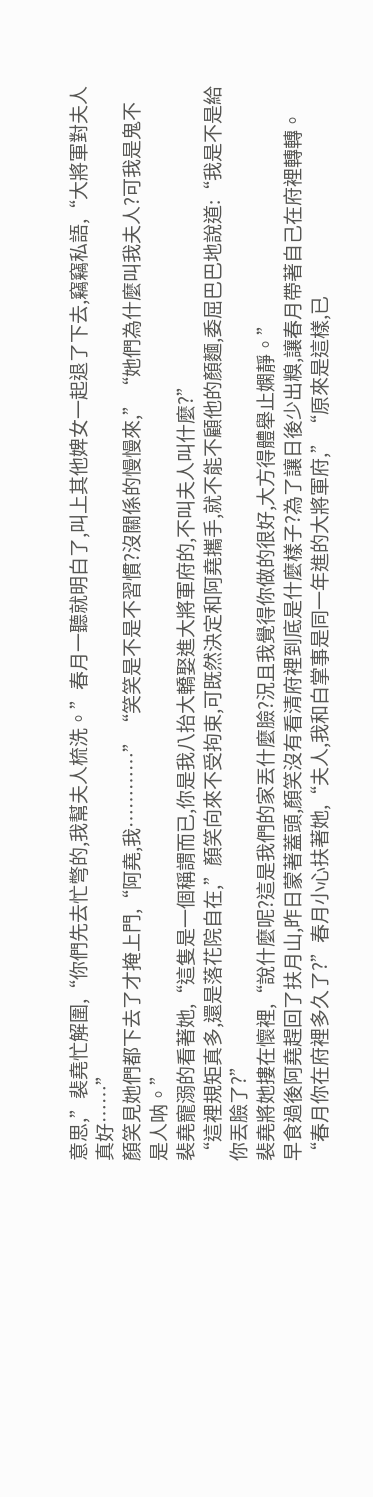意思,”裴堯忙解圍,“你們先去忙彆的,我幫夫人梳洗。”春月一聽就明白了,叫上其他婢女一起退了下去,竊竊私語,“大將軍對夫人真好……”
顏笑見她們都下去了才掩上門,“阿堯,我…………”“笑笑是不是不習慣?沒關係的慢慢來,”“她們為什麼叫我夫人?可我是鬼不是人呐。”
裴堯寵溺的看著她,“這隻是一個稱謂而已,你是我八抬大轎娶進大將軍府的,不叫夫人叫什麼?”
“這裡規矩真多,還是落花院自在,”顏笑向來不受拘束,可既然決定和阿堯攜手,就不能不顧他的顏麵,委屈巴巴地說道:“我是不是給你丟臉了?”
裴堯將她摟在懷裡,“說什麼呢?這是我們的家丟什麼臉?況且我覺得你做的很好,大方得體舉止嫻靜。”
早食過後阿堯趕回了扶月山,昨日蒙著蓋頭,顏笑沒有看清府裡到底是什麼樣子?為了讓日後少出糗,讓春月帶著自己在府裡轉轉。
“春月你在府裡多久了?”春月小心扶著她,“夫人,我和白掌事是同一年進的大將軍府,”“原來是這樣,已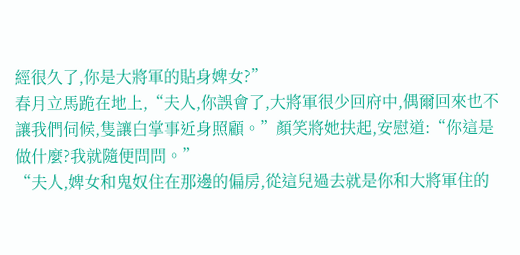經很久了,你是大將軍的貼身婢女?”
春月立馬跪在地上,“夫人,你誤會了,大將軍很少回府中,偶爾回來也不讓我們伺候,隻讓白掌事近身照顧。”顏笑將她扶起,安慰道:“你這是做什麼?我就隨便問問。”
“夫人,婢女和鬼奴住在那邊的偏房,從這兒過去就是你和大將軍住的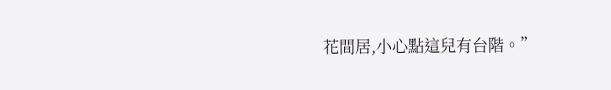花間居,小心點這兒有台階。”